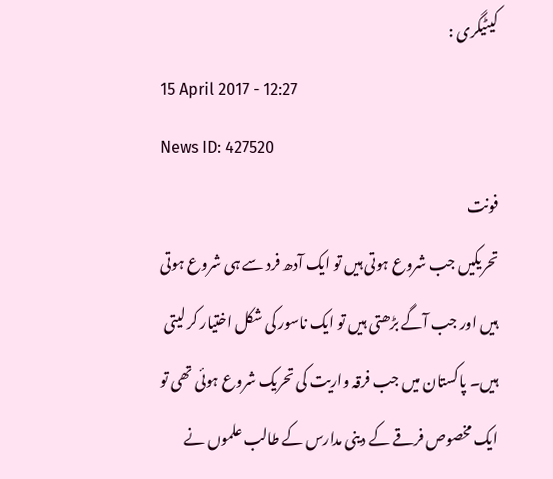کیٹیگری :
15 April 2017 - 12:27
News ID: 427520
فونت
تحریکیں جب شروع ہوتی ہیں تو ایک آدھ فرد سے ہی شروع ہوتی ہیں اور جب آگے بڑھتی ہیں تو ایک ناسور کی شکل اختیار کر لیتی ہیں۔ پاکستان میں جب فرقہ واریت کی تحریک شروع ہوئی تھی تو ایک مخصوص فرقے کے دینی مدارس کے طالب علموں نے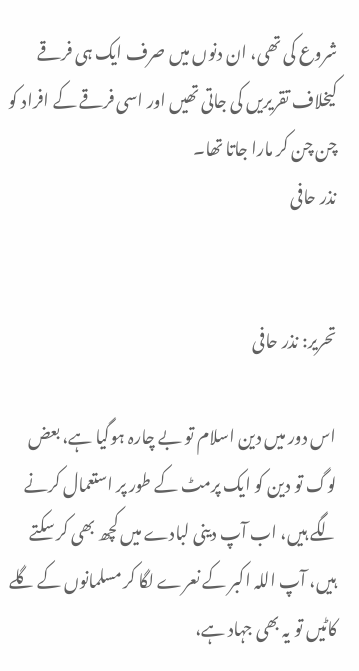شروع کی تھی، ان دنوں میں صرف ایک ہی فرقے کیخلاف تقریریں کی جاتی تھیں اور اسی فرقے کے افراد کو چن چن کر مارا جاتا تھا۔
نذر حافی


تحریر: نذر حافی

اس دور میں دین اسلام تو بے چارہ ہوگیا ہے، بعض لوگ تو دین کو ایک پرمٹ کے طور پر استعمال کرنے لگے ہیں، اب آپ دینی لبادے میں کچھ بھی کر سکتے ہیں، آپ اللہ اکبر کے نعرے لگا کر مسلمانوں کے گلے کاٹیں تو یہ بھی جہاد ہے،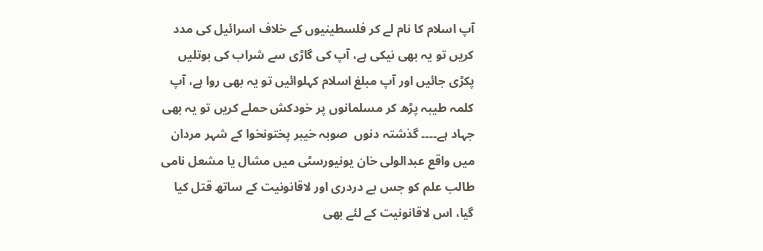آپ اسلام کا نام لے کر فلسطینیوں کے خلاف اسرائیل کی مدد کریں تو یہ بھی نیکی ہے، آپ کی گاڑی سے شراب کی بوتلیں پکڑی جائیں اور آپ مبلغ اسلام کہلوائیں تو یہ بھی روا ہے، آپ کلمہ طیبہ پڑھ کر مسلمانوں پر خودکش حملے کریں تو یہ بھی جہاد ہے۔۔۔۔ گذشتہ دنوں  صوبہ خیبر پختونخوا کے شہر مردان میں واقع عبدالولی خان یونیورسٹی میں مشال یا مشعل نامی طالب علم کو جس بے دردری اور لاقانونیت کے ساتھ قتل کیا گیا، اس لاقانونیت کے لئے بھی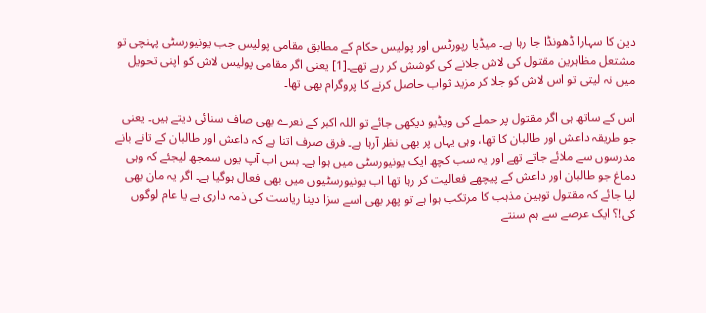دین کا سہارا ڈھونڈا جا رہا ہے۔ میڈیا رپورٹس اور پولیس حکام کے مطابق مقامی پولیس جب یونیورسٹی پہنچی تو مشتعل مظاہرین مقتول کی لاش جلانے کی کوشش کر رہے تھے۔[1] یعنی اگر مقامی پولیس لاش کو اپنی تحویل میں نہ لیتی تو اس لاش کو جلا کر مزید ثواب حاصل کرنے کا پروگرام بھی تھا۔

اس کے ساتھ ہی اگر مقتول پر حملے کی ویڈیو دیکھی جائے تو اللہ اکبر کے نعرے بھی صاف سنائی دیتے ہیں۔ یعنی جو طریقہ داعش اور طالبان کا تھا، وہی یہاں پر بھی نظر آرہا ہے۔ فرق صرف اتنا ہے کہ داعش اور طالبان کے تانے بانے مدرسوں سے ملائے جاتے تھے اور یہ سب کچھ ایک یونیورسٹی میں ہوا ہے۔ بس اب آپ یوں سمجھ لیجئے کہ وہی دماغ جو طالبان اور داعش کے پیچھے فعالیت کر رہا تھا اب یونیورسٹیوں میں بھی فعال ہوگیا ہے۔ اگر یہ مان بھی لیا جائے کہ مقتول توہین مذہب کا مرتکب ہوا ہے تو پھر بھی اسے سزا دینا ریاست کی ذمہ داری ہے یا عام لوگوں کی!؟ ایک عرصے سے ہم سنتے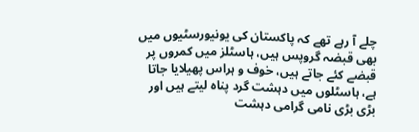چلے آ رہے تھے کہ پاکستان کی یونیورسٹیوں میں بھی قبضہ گروپس ہیں، ہاسٹلز میں کمروں پر قبضے کئے جاتے ہیں، خوف و ہراس پھیلایا جاتا ہے، ہاسٹلوں میں دہشت گرد پناہ لیتے ہیں اور بڑی بڑی نامی گرامی دہشت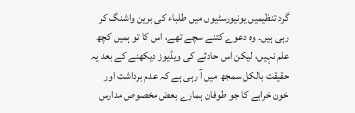گرد تنظیمیں یونیورسٹیوں میں طلباء کی برین واشنگ کر رہی ہیں۔ وہ دعوے کتنے سچے تھے، اس کا تو ہمیں کچھ علم نہیں، لیکن اس حادثے کی ویڈیوز دیکھنے کے بعد یہ حقیقت بالکل سمجھ میں آ رہی ہے کہ عدم برداشت اور خون خرابے کا جو طوفان ہمارے بعض مخصوص مدارس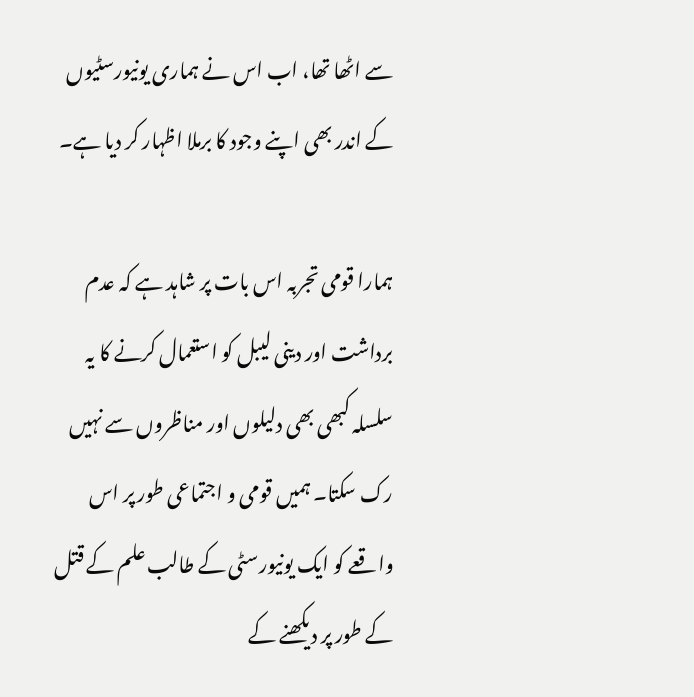سے اٹھا تھا، اب اس نے ہماری یونیورسٹیوں کے اندر بھی اپنے وجود کا برملا اظہار کر دیا ہے۔

ہمارا قومی تجربہ اس بات پر شاہد ہے کہ عدم برداشت اور دینی لیبل کو استعمال کرنے کا یہ سلسلہ کبھی بھی دلیلوں اور مناظروں سے نہیں رک سکتا۔ ہمیں قومی و اجتماعی طور پر اس واقعے کو ایک یونیورسٹی کے طالب علم کے قتل کے طور پر دیکھنے کے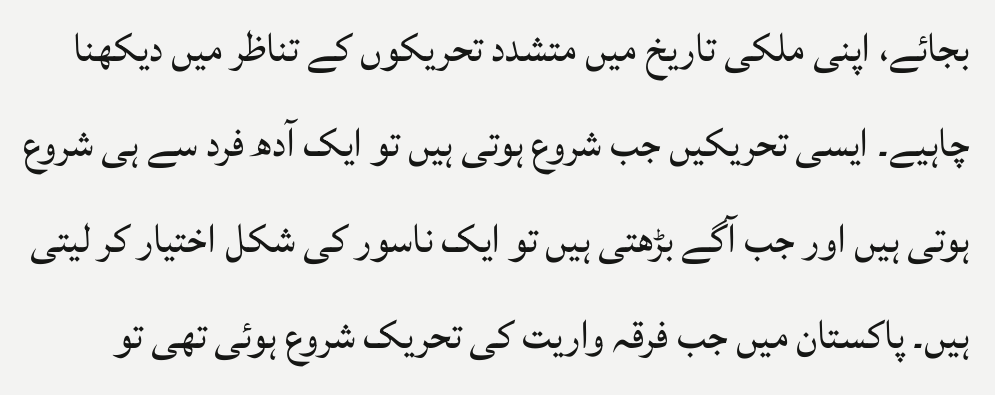بجائے، اپنی ملکی تاریخ میں متشدد تحریکوں کے تناظر میں دیکھنا چاہیے۔ ایسی تحریکیں جب شروع ہوتی ہیں تو ایک آدھ فرد سے ہی شروع ہوتی ہیں اور جب آگے بڑھتی ہیں تو ایک ناسور کی شکل اختیار کر لیتی ہیں۔ پاکستان میں جب فرقہ واریت کی تحریک شروع ہوئی تھی تو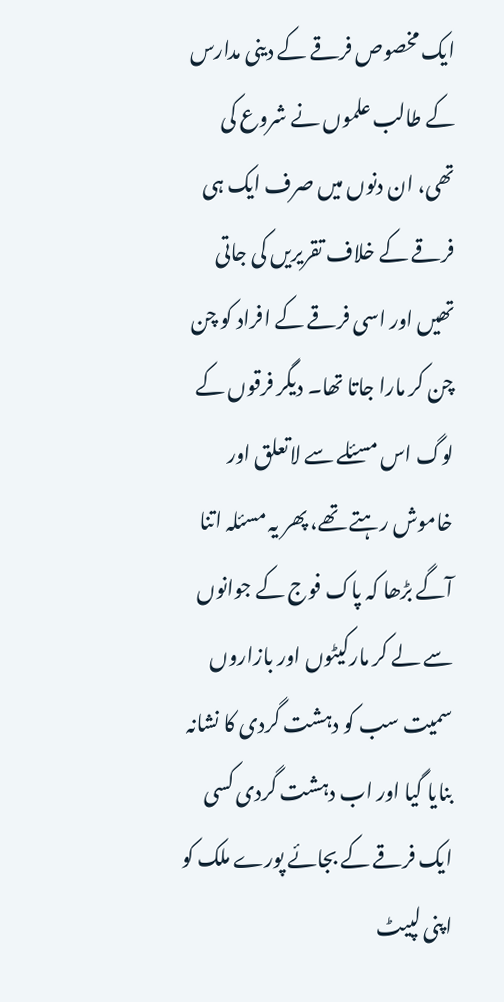ایک مخصوص فرقے کے دینی مدارس کے طالب علموں نے شروع کی تھی، ان دنوں میں صرف ایک ہی فرقے کے خلاف تقریریں کی جاتی تھیں اور اسی فرقے کے افراد کو چن چن کر مارا جاتا تھا۔ دیگر فرقوں کے لوگ اس مسئلے سے لاتعلق اور خاموش رہتے تھے، پھر یہ مسئلہ اتنا آگے بڑھا کہ پاک فوج کے جوانوں سے لے کر مارکیٹوں اور بازاروں سمیت سب کو دہشت گردی کا نشانہ بنایا گیا اور اب دہشت گردی کسی ایک فرقے کے بجائے پورے ملک کو اپنی لپیٹ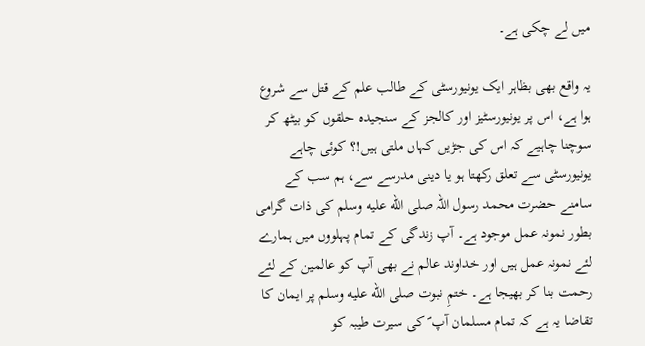میں لے چکی ہے۔

یہ واقع بھی بظاہر ایک یونیورسٹی کے طالب علم کے قتل سے شروع ہوا ہے، اس پر یونیورسٹیز اور کالجز کے سنجیدہ حلقوں کو بیٹھ کر سوچنا چاہیے کہ اس کی جڑیں کہاں ملتی ہیں!؟ کوئی چاہے یونیورسٹی سے تعلق رکھتا ہو یا دینی مدرسے سے، ہم سب کے سامنے حضرت محمد رسول اللہ صلى الله عليه وسلم کی ذات گرامی بطور نمونہ عمل موجود ہے۔ آپ زندگی کے تمام پہلووں میں ہمارے لئے نمونہ عمل ہیں اور خداوند عالم نے بھی آپ کو عالمین کے لئے رحمت بنا کر بھیجا ہے۔ ختمِ نبوت صلى الله عليه وسلم پر ایمان کا تقاضا یہ ہے کہ تمام مسلمان آپ ؐ کی سیرت طیبہ کو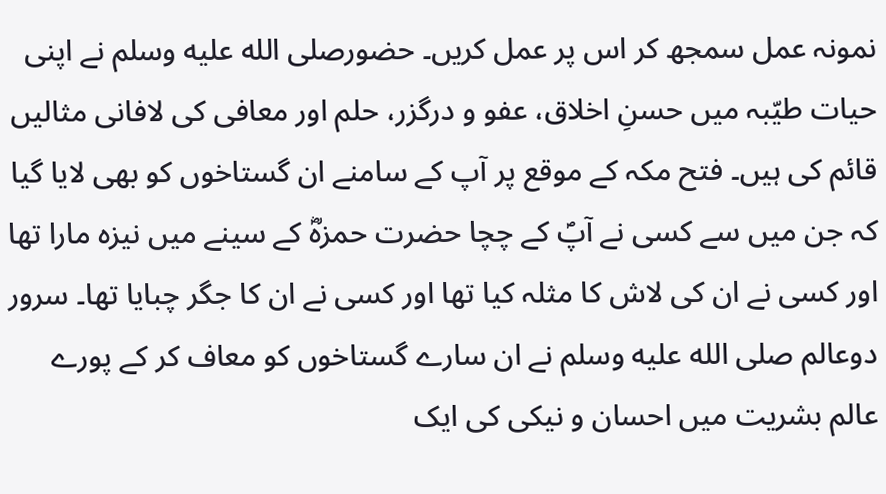نمونہ عمل سمجھ کر اس پر عمل کریں۔ حضورصلى الله عليه وسلم نے اپنی حیات طیّبہ میں حسنِ اخلاق، عفو و درگزر، حلم اور معافی کی لافانی مثالیں قائم کی ہیں۔ فتح مکہ کے موقع پر آپ کے سامنے ان گستاخوں کو بھی لایا گیا کہ جن میں سے کسی نے آپؐ کے چچا حضرت حمزہؓ کے سینے میں نیزہ مارا تھا اور کسی نے ان کی لاش کا مثلہ کیا تھا اور کسی نے ان کا جگر چبایا تھا۔ سرور دوعالم صلى الله عليه وسلم نے ان سارے گستاخوں کو معاف کر کے پورے عالم بشریت میں احسان و نیکی کی ایک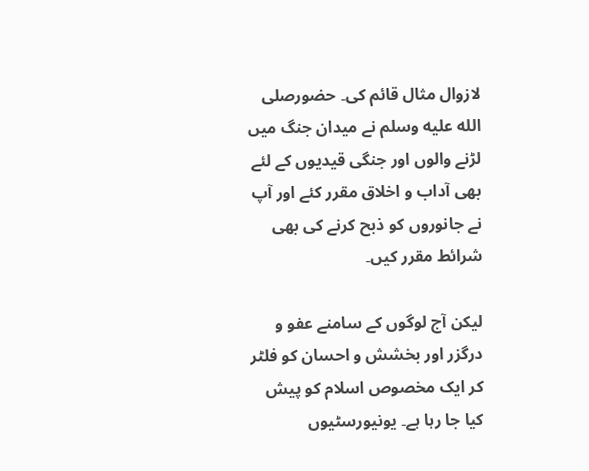لازوال مثال قائم کی۔ حضورصلى الله عليه وسلم نے میدان جنگ میں لڑنے والوں اور جنگی قیدیوں کے لئے بھی آداب و اخلاق مقرر کئے اور آپ نے جانوروں کو ذبح کرنے کی بھی شرائط مقرر کیں۔

لیکن آج لوگوں کے سامنے عفو و درگزر اور بخشش و احسان کو فلٹر کر ایک مخصوص اسلام کو پیش کیا جا رہا ہے۔ یونیورسٹیوں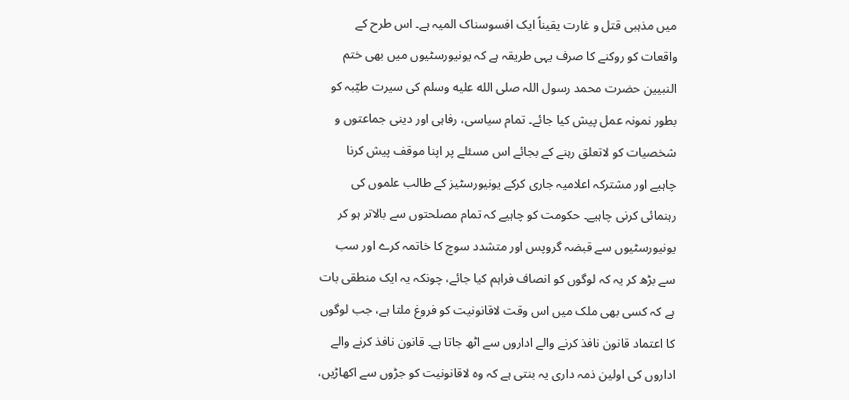میں مذہبی قتل و غارت یقیناً ایک افسوسناک المیہ ہے۔ اس طرح کے واقعات کو روکنے کا صرف یہی طریقہ ہے کہ یونیورسٹیوں میں بھی ختم النبیین حضرت محمد رسول اللہ صلى الله عليه وسلم کی سیرت طیّبہ کو بطور نمونہ عمل پیش کیا جائے۔ تمام سیاسی، رفاہی اور دینی جماعتوں و شخصیات کو لاتعلق رہنے کے بجائے اس مسئلے پر اپنا موقف پیش کرنا چاہیے اور مشترکہ اعلامیہ جاری کرکے یونیورسٹیز کے طالب علموں کی رہنمائی کرنی چاہیے۔ حکومت کو چاہیے کہ تمام مصلحتوں سے بالاتر ہو کر یونیورسٹیوں سے قبضہ گروپس اور متشدد سوچ کا خاتمہ کرے اور سب سے بڑھ کر یہ کہ لوگوں کو انصاف فراہم کیا جائے، چونکہ یہ ایک منطقی بات ہے کہ کسی بھی ملک میں اس وقت لاقانونیت کو فروغ ملتا ہے، جب لوگوں کا اعتماد قانون نافذ کرنے والے اداروں سے اٹھ جاتا ہے۔ قانون نافذ کرنے والے اداروں کی اولین ذمہ داری یہ بنتی ہے کہ وہ لاقانونیت کو جڑوں سے اکھاڑیں،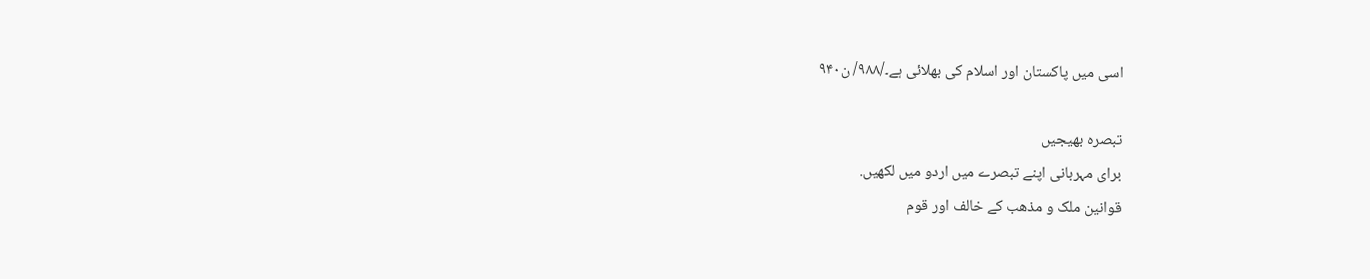اسی میں پاکستان اور اسلام کی بھلائی ہے۔/۹۸۸/ ن۹۴۰

تبصرہ بھیجیں
برای مہربانی اپنے تبصرے میں اردو میں لکھیں.
قوانین ملک و مذھب کے خالف اور قوم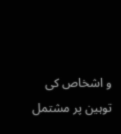و اشخاص کی توہین پر مشتمل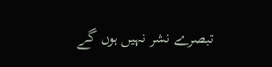تبصرے نشر نہیں ہوں گے